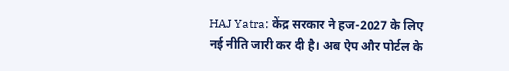HAJ Yatra: केंद्र सरकार ने हज-2027 के लिए नई नीति जारी कर दी है। अब ऐप और पोर्टल के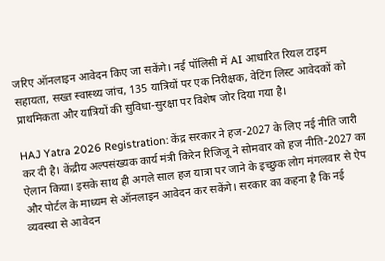जरिए ऑनलाइन आवेदन किए जा सकेंगे। नई पॉलिसी में AI आधारित रियल टाइम सहायता, सख्त स्वास्थ्य जांच, 135 यात्रियों पर एक निरीक्षक, वेटिंग लिस्ट आवेदकों को प्राथमिकता और यात्रियों की सुविधा-सुरक्षा पर विशेष जोर दिया गया है।

HAJ Yatra 2026 Registration: केंद्र सरकार ने हज-2027 के लिए नई नीति जारी कर दी है। केंद्रीय अल्पसंख्यक कार्य मंत्री किरेन रिजिजू ने सोमवार को हज नीति-2027 का ऐलान किया। इसके साथ ही अगले साल हज यात्रा पर जाने के इच्छुक लोग मंगलवार से ऐप और पोर्टल के माध्यम से ऑनलाइन आवेदन कर सकेंगे। सरकार का कहना है कि नई व्यवस्था से आवेदन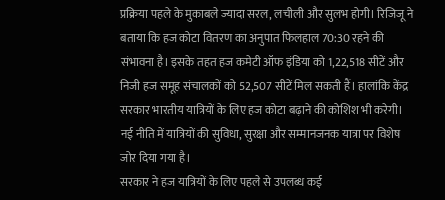प्रक्रिया पहले के मुकाबले ज्यादा सरल, लचीली और सुलभ होगी। रिजिजू ने बताया कि हज कोटा वितरण का अनुपात फिलहाल 70:30 रहने की संभावना है। इसके तहत हज कमेटी ऑफ इंडिया को 1,22,518 सीटें और निजी हज समूह संचालकों को 52,507 सीटें मिल सकती हैं। हालांकि केंद्र सरकार भारतीय यात्रियों के लिए हज कोटा बढ़ाने की कोशिश भी करेगी। नई नीति में यात्रियों की सुविधा, सुरक्षा और सम्मानजनक यात्रा पर विशेष जोर दिया गया है।
सरकार ने हज यात्रियों के लिए पहले से उपलब्ध कई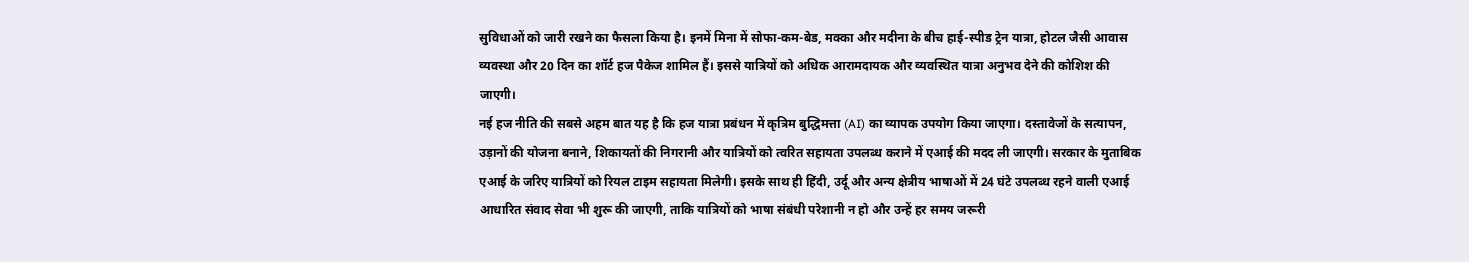सुविधाओं को जारी रखने का फैसला किया है। इनमें मिना में सोफा-कम-बेड, मक्का और मदीना के बीच हाई-स्पीड ट्रेन यात्रा, होटल जैसी आवास व्यवस्था और 20 दिन का शॉर्ट हज पैकेज शामिल हैं। इससे यात्रियों को अधिक आरामदायक और व्यवस्थित यात्रा अनुभव देने की कोशिश की जाएगी।
नई हज नीति की सबसे अहम बात यह है कि हज यात्रा प्रबंधन में कृत्रिम बुद्धिमत्ता (AI) का व्यापक उपयोग किया जाएगा। दस्तावेजों के सत्यापन, उड़ानों की योजना बनाने, शिकायतों की निगरानी और यात्रियों को त्वरित सहायता उपलब्ध कराने में एआई की मदद ली जाएगी। सरकार के मुताबिक एआई के जरिए यात्रियों को रियल टाइम सहायता मिलेगी। इसके साथ ही हिंदी, उर्दू और अन्य क्षेत्रीय भाषाओं में 24 घंटे उपलब्ध रहने वाली एआई आधारित संवाद सेवा भी शुरू की जाएगी, ताकि यात्रियों को भाषा संबंधी परेशानी न हो और उन्हें हर समय जरूरी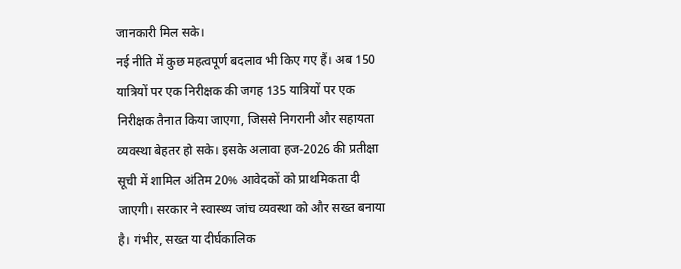जानकारी मिल सके।
नई नीति में कुछ महत्वपूर्ण बदलाव भी किए गए हैं। अब 150 यात्रियों पर एक निरीक्षक की जगह 135 यात्रियों पर एक निरीक्षक तैनात किया जाएगा, जिससे निगरानी और सहायता व्यवस्था बेहतर हो सके। इसके अलावा हज-2026 की प्रतीक्षा सूची में शामिल अंतिम 20% आवेदकों को प्राथमिकता दी जाएगी। सरकार ने स्वास्थ्य जांच व्यवस्था को और सख्त बनाया है। गंभीर, सख्त या दीर्घकालिक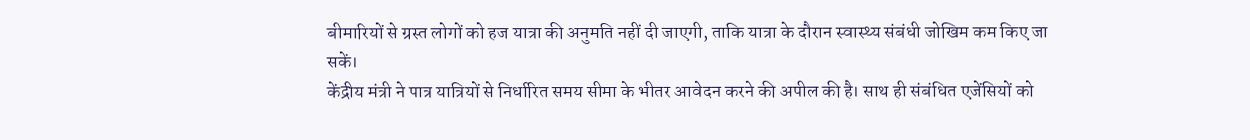बीमारियों से ग्रस्त लोगों को हज यात्रा की अनुमति नहीं दी जाएगी, ताकि यात्रा के दौरान स्वास्थ्य संबंधी जोखिम कम किए जा सकें।
केंद्रीय मंत्री ने पात्र यात्रियों से निर्धारित समय सीमा के भीतर आवेदन करने की अपील की है। साथ ही संबंधित एजेंसियों को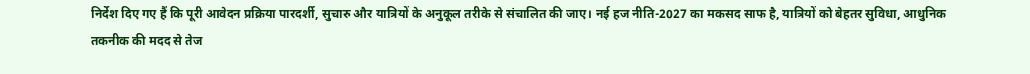निर्देश दिए गए हैं कि पूरी आवेदन प्रक्रिया पारदर्शी, सुचारु और यात्रियों के अनुकूल तरीके से संचालित की जाए। नई हज नीति-2027 का मकसद साफ है, यात्रियों को बेहतर सुविधा, आधुनिक तकनीक की मदद से तेज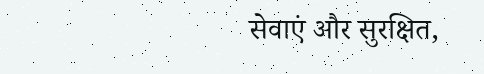सेवाएं और सुरक्षित,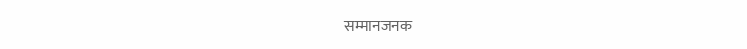सम्मानजनक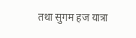तथा सुगम हज यात्रा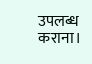उपलब्ध कराना।